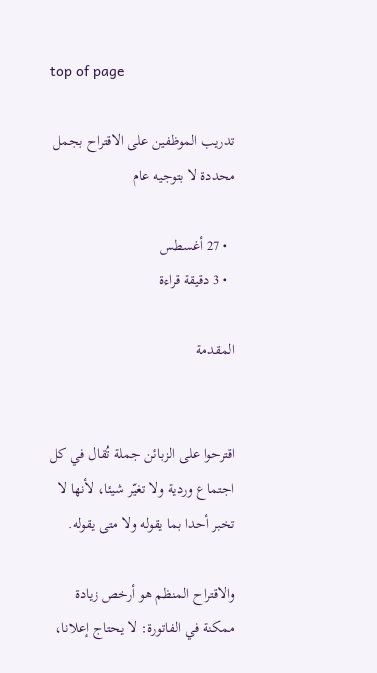top of page

تدريب الموظفين على الاقتراح بجمل محددة لا بتوجيه عام

  • 27 أغسطس
  • 3 دقيقة قراءة

المقدمة


اقترحوا على الزبائن جملة تُقال في كل اجتماع وردية ولا تغيّر شيئا، لأنها لا تخبر أحدا بما يقوله ولا متى يقوله.

والاقتراح المنظم هو أرخص زيادة ممكنة في الفاتورة: لا يحتاج إعلانا،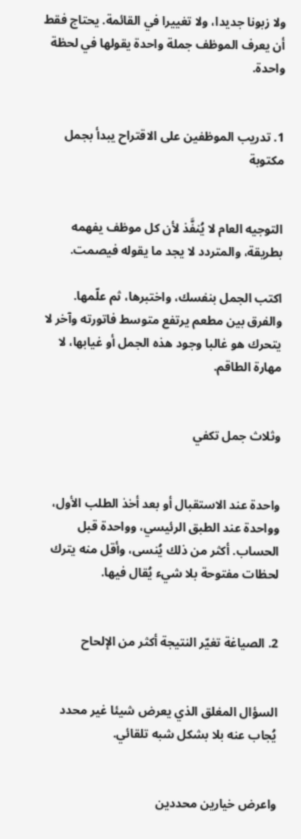ولا زبونا جديدا، ولا تغييرا في القائمة. يحتاج فقط أن يعرف الموظف جملة واحدة يقولها في لحظة واحدة.


1. تدريب الموظفين على الاقتراح يبدأ بجمل مكتوبة


التوجيه العام لا يُنفَّذ لأن كل موظف يفهمه بطريقة، والمتردد لا يجد ما يقوله فيصمت.

اكتب الجمل بنفسك، واختبرها، ثم علّمها. والفرق بين مطعم يرتفع متوسط فاتورته وآخر لا يتحرك هو غالبا وجود هذه الجمل أو غيابها، لا مهارة الطاقم.


وثلاث جمل تكفي


واحدة عند الاستقبال أو بعد أخذ الطلب الأول، وواحدة عند الطبق الرئيسي، وواحدة قبل الحساب. أكثر من ذلك يُنسى، وأقل منه يترك لحظات مفتوحة بلا شيء يُقال فيها.


2. الصياغة تغيّر النتيجة أكثر من الإلحاح


السؤال المغلق الذي يعرض شيئا غير محدد يُجاب عنه بلا بشكل شبه تلقائي.


واعرض خيارين محددين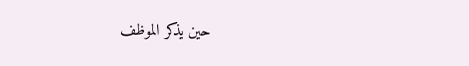حين يذكر الموظف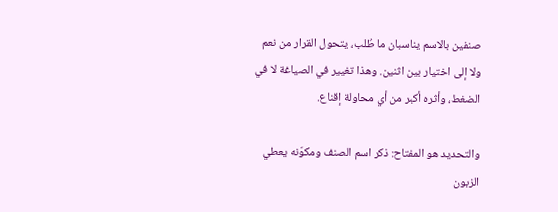صنفين بالاسم يناسبان ما طُلب، يتحول القرار من نعم ولا إلى اختيار بين اثنين. وهذا تغيير في الصياغة لا في الضغط، وأثره أكبر من أي محاولة إقناع.

والتحديد هو المفتاح: ذكر اسم الصنف ومكوّنه يعطي الزبون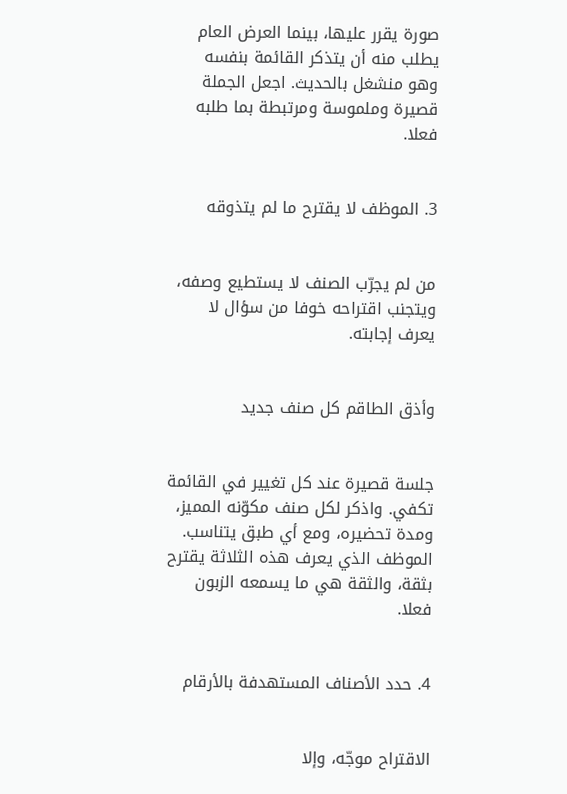صورة يقرر عليها، بينما العرض العام يطلب منه أن يتذكر القائمة بنفسه وهو منشغل بالحديث. اجعل الجملة قصيرة وملموسة ومرتبطة بما طلبه فعلا.


3. الموظف لا يقترح ما لم يتذوقه


من لم يجرّب الصنف لا يستطيع وصفه، ويتجنب اقتراحه خوفا من سؤال لا يعرف إجابته.


وأذق الطاقم كل صنف جديد


جلسة قصيرة عند كل تغيير في القائمة تكفي. واذكر لكل صنف مكوّنه المميز، ومدة تحضيره، ومع أي طبق يتناسب. الموظف الذي يعرف هذه الثلاثة يقترح بثقة، والثقة هي ما يسمعه الزبون فعلا.


4. حدد الأصناف المستهدفة بالأرقام


الاقتراح موجّه، وإلا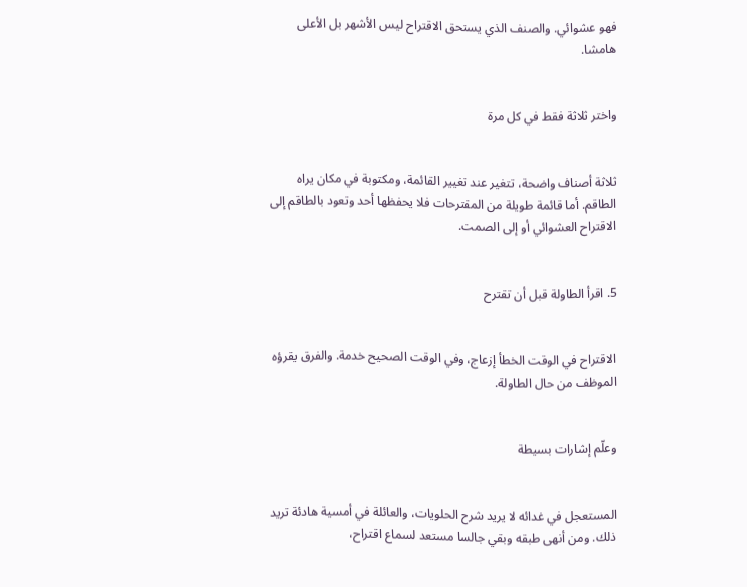فهو عشوائي. والصنف الذي يستحق الاقتراح ليس الأشهر بل الأعلى هامشا.


واختر ثلاثة فقط في كل مرة


ثلاثة أصناف واضحة، تتغير عند تغيير القائمة، ومكتوبة في مكان يراه الطاقم. أما قائمة طويلة من المقترحات فلا يحفظها أحد وتعود بالطاقم إلى الاقتراح العشوائي أو إلى الصمت.


5. اقرأ الطاولة قبل أن تقترح


الاقتراح في الوقت الخطأ إزعاج، وفي الوقت الصحيح خدمة. والفرق يقرؤه الموظف من حال الطاولة.


وعلّم إشارات بسيطة


المستعجل في غدائه لا يريد شرح الحلويات، والعائلة في أمسية هادئة تريد ذلك. ومن أنهى طبقه وبقي جالسا مستعد لسماع اقتراح،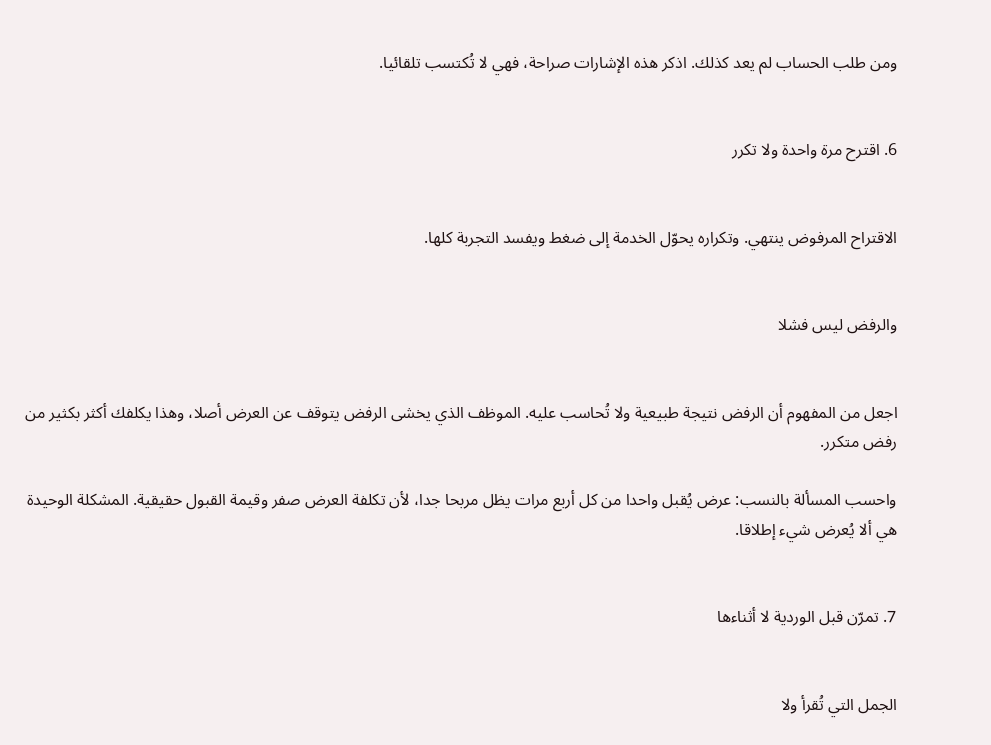ومن طلب الحساب لم يعد كذلك. اذكر هذه الإشارات صراحة، فهي لا تُكتسب تلقائيا.


6. اقترح مرة واحدة ولا تكرر


الاقتراح المرفوض ينتهي. وتكراره يحوّل الخدمة إلى ضغط ويفسد التجربة كلها.


والرفض ليس فشلا


اجعل من المفهوم أن الرفض نتيجة طبيعية ولا تُحاسب عليه. الموظف الذي يخشى الرفض يتوقف عن العرض أصلا، وهذا يكلفك أكثر بكثير من رفض متكرر.

واحسب المسألة بالنسب: عرض يُقبل واحدا من كل أربع مرات يظل مربحا جدا، لأن تكلفة العرض صفر وقيمة القبول حقيقية. المشكلة الوحيدة هي ألا يُعرض شيء إطلاقا.


7. تمرّن قبل الوردية لا أثناءها


الجمل التي تُقرأ ولا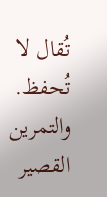تُقال لا تُحفظ. والتمرين القصير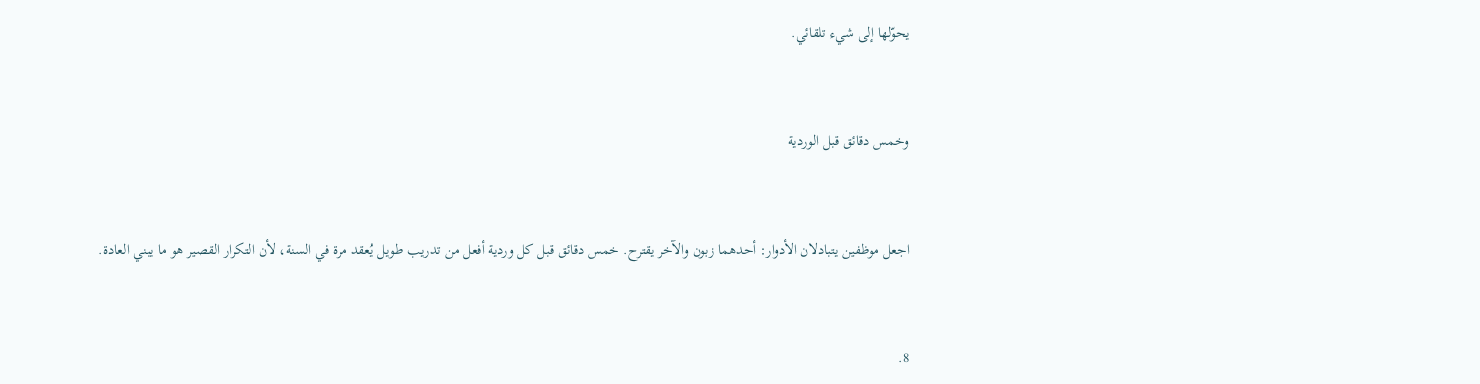يحوّلها إلى شيء تلقائي.


وخمس دقائق قبل الوردية


اجعل موظفين يتبادلان الأدوار: أحدهما زبون والآخر يقترح. خمس دقائق قبل كل وردية أفعل من تدريب طويل يُعقد مرة في السنة، لأن التكرار القصير هو ما يبني العادة.


8.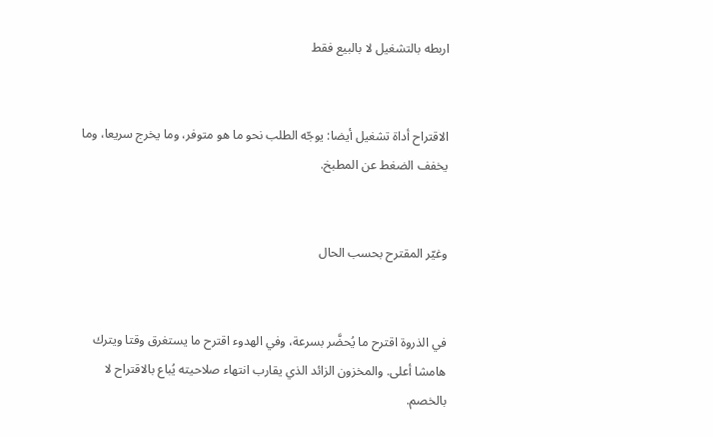اربطه بالتشغيل لا بالبيع فقط


الاقتراح أداة تشغيل أيضا: يوجّه الطلب نحو ما هو متوفر، وما يخرج سريعا، وما يخفف الضغط عن المطبخ.


وغيّر المقترح بحسب الحال


في الذروة اقترح ما يُحضَّر بسرعة، وفي الهدوء اقترح ما يستغرق وقتا ويترك هامشا أعلى. والمخزون الزائد الذي يقارب انتهاء صلاحيته يُباع بالاقتراح لا بالخصم.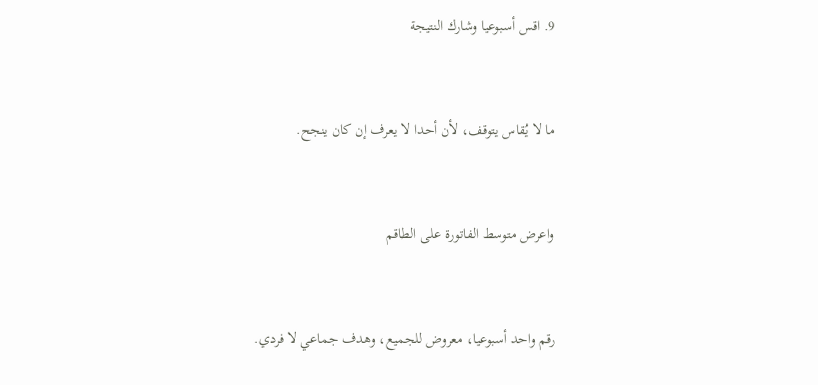9. اقس أسبوعيا وشارك النتيجة


ما لا يُقاس يتوقف، لأن أحدا لا يعرف إن كان ينجح.


واعرض متوسط الفاتورة على الطاقم


رقم واحد أسبوعيا، معروض للجميع، وهدف جماعي لا فردي.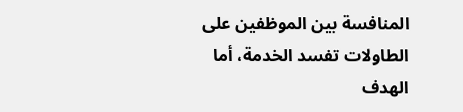المنافسة بين الموظفين على الطاولات تفسد الخدمة، أما الهدف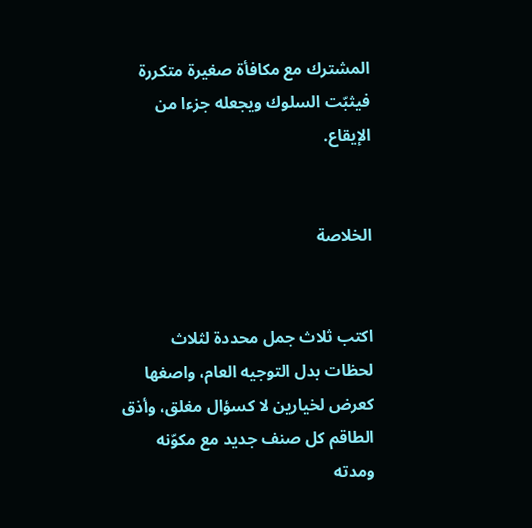المشترك مع مكافأة صغيرة متكررة فيثبّت السلوك ويجعله جزءا من الإيقاع.


الخلاصة


اكتب ثلاث جمل محددة لثلاث لحظات بدل التوجيه العام، واصغها كعرض لخيارين لا كسؤال مغلق، وأذق الطاقم كل صنف جديد مع مكوّنه ومدته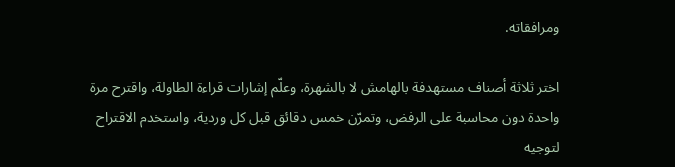ومرافقاته.

اختر ثلاثة أصناف مستهدفة بالهامش لا بالشهرة، وعلّم إشارات قراءة الطاولة، واقترح مرة واحدة دون محاسبة على الرفض، وتمرّن خمس دقائق قبل كل وردية، واستخدم الاقتراح لتوجيه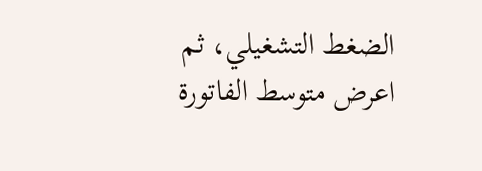الضغط التشغيلي، ثم اعرض متوسط الفاتورة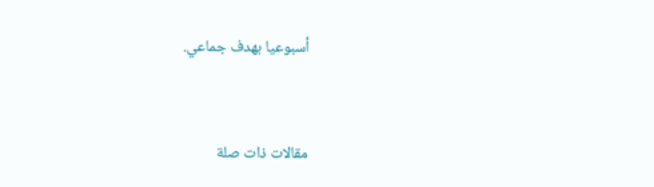أسبوعيا بهدف جماعي.


مقالات ذات صلة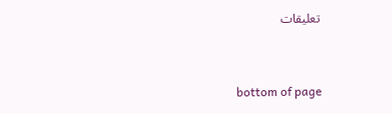تعليقات


bottom of page